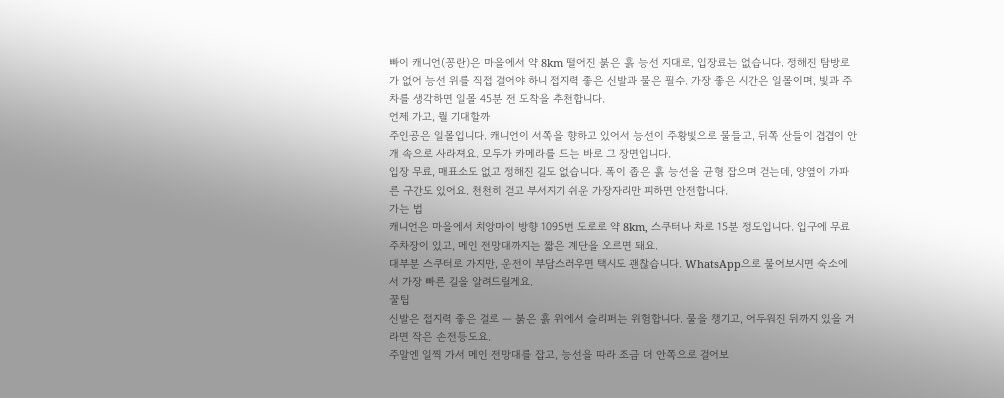빠이 캐니언(꽁란)은 마을에서 약 8km 떨어진 붉은 흙 능선 지대로, 입장료는 없습니다. 정해진 탐방로가 없어 능선 위를 직접 걸어야 하니 접지력 좋은 신발과 물은 필수. 가장 좋은 시간은 일몰이며, 빛과 주차를 생각하면 일몰 45분 전 도착을 추천합니다.
언제 가고, 뭘 기대할까
주인공은 일몰입니다. 캐니언이 서쪽을 향하고 있어서 능선이 주황빛으로 물들고, 뒤쪽 산들이 겹겹이 안개 속으로 사라져요. 모두가 카메라를 드는 바로 그 장면입니다.
입장 무료, 매표소도 없고 정해진 길도 없습니다. 폭이 좁은 흙 능선을 균형 잡으며 걷는데, 양옆이 가파른 구간도 있어요. 천천히 걷고 부서지기 쉬운 가장자리만 피하면 안전합니다.
가는 법
캐니언은 마을에서 치앙마이 방향 1095번 도로로 약 8km, 스쿠터나 차로 15분 정도입니다. 입구에 무료 주차장이 있고, 메인 전망대까지는 짧은 계단을 오르면 돼요.
대부분 스쿠터로 가지만, 운전이 부담스러우면 택시도 괜찮습니다. WhatsApp으로 물어보시면 숙소에서 가장 빠른 길을 알려드릴게요.
꿀팁
신발은 접지력 좋은 걸로 — 붉은 흙 위에서 슬리퍼는 위험합니다. 물을 챙기고, 어두워진 뒤까지 있을 거라면 작은 손전등도요.
주말엔 일찍 가서 메인 전망대를 잡고, 능선을 따라 조금 더 안쪽으로 걸어보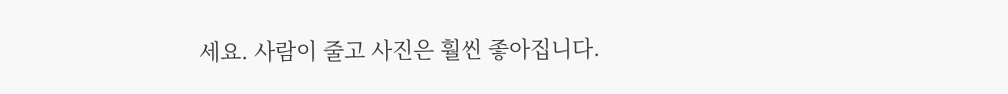세요. 사람이 줄고 사진은 훨씬 좋아집니다.